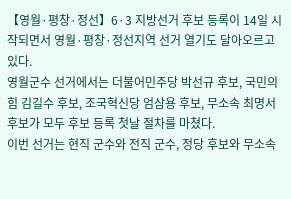【영월·평창·정선】6·3 지방선거 후보 등록이 14일 시작되면서 영월·평창·정선지역 선거 열기도 달아오르고 있다.
영월군수 선거에서는 더불어민주당 박선규 후보, 국민의힘 김길수 후보, 조국혁신당 엄삼용 후보, 무소속 최명서 후보가 모두 후보 등록 첫날 절차를 마쳤다.
이번 선거는 현직 군수와 전직 군수, 정당 후보와 무소속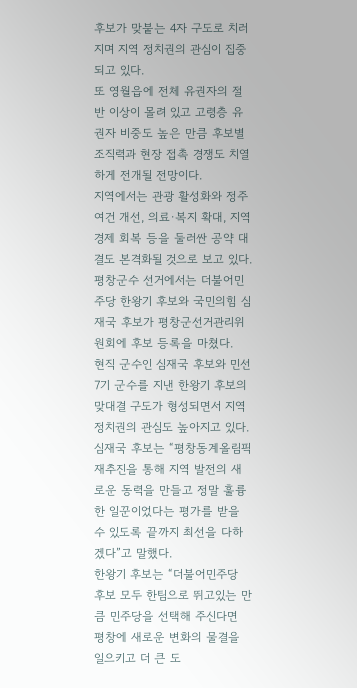후보가 맞붙는 4자 구도로 치러지며 지역 정치권의 관심이 집중되고 있다.
또 영월읍에 전체 유권자의 절반 이상이 몰려 있고 고령층 유권자 비중도 높은 만큼 후보별 조직력과 현장 접촉 경쟁도 치열하게 전개될 전망이다.
지역에서는 관광 활성화와 정주여건 개선, 의료·복지 확대, 지역경제 회복 등을 둘러싼 공약 대결도 본격화될 것으로 보고 있다.
평창군수 선거에서는 더불어민주당 한왕기 후보와 국민의힘 심재국 후보가 평창군선거관리위원회에 후보 등록을 마쳤다.
현직 군수인 심재국 후보와 민선7기 군수를 지낸 한왕기 후보의 맞대결 구도가 형성되면서 지역 정치권의 관심도 높아지고 있다.
심재국 후보는 “평창동계올림픽 재추진을 통해 지역 발전의 새로운 동력을 만들고 정말 훌륭한 일꾼이었다는 평가를 받을 수 있도록 끝까지 최선을 다하겠다”고 말했다.
한왕기 후보는 “더불어민주당 후보 모두 한팀으로 뛰고있는 만큼 민주당을 선택해 주신다면 평창에 새로운 변화의 물결을 일으키고 더 큰 도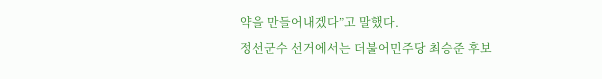약을 만들어내겠다”고 말했다.
정선군수 선거에서는 더불어민주당 최승준 후보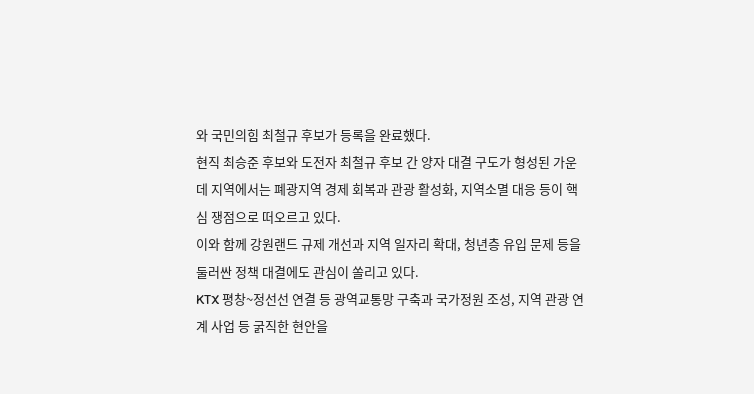와 국민의힘 최철규 후보가 등록을 완료했다.
현직 최승준 후보와 도전자 최철규 후보 간 양자 대결 구도가 형성된 가운데 지역에서는 폐광지역 경제 회복과 관광 활성화, 지역소멸 대응 등이 핵심 쟁점으로 떠오르고 있다.
이와 함께 강원랜드 규제 개선과 지역 일자리 확대, 청년층 유입 문제 등을 둘러싼 정책 대결에도 관심이 쏠리고 있다.
KTX 평창~정선선 연결 등 광역교통망 구축과 국가정원 조성, 지역 관광 연계 사업 등 굵직한 현안을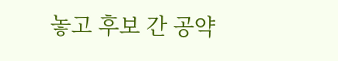놓고 후보 간 공약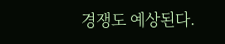경쟁도 예상된다.